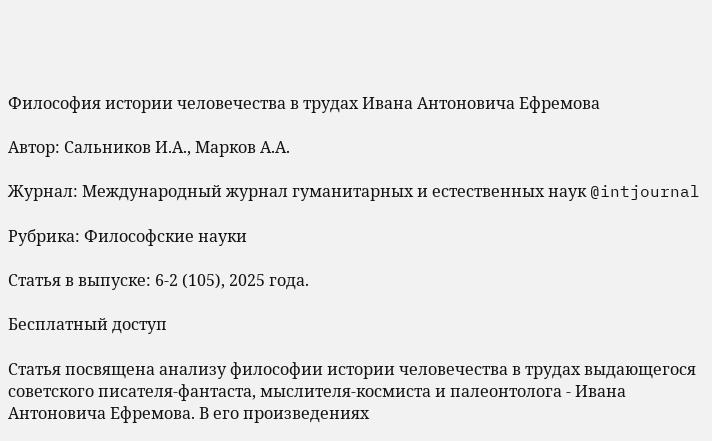Философия истории человечества в трудах Ивана Антоновича Ефремова

Автор: Сальников И.А., Марков А.А.

Журнал: Международный журнал гуманитарных и естественных наук @intjournal

Рубрика: Философские науки

Статья в выпуске: 6-2 (105), 2025 года.

Бесплатный доступ

Статья посвящена анализу философии истории человечества в трудах выдающегося советского писателя-фантаста, мыслителя-космиста и палеонтолога - Ивана Антоновича Ефремова. В его произведениях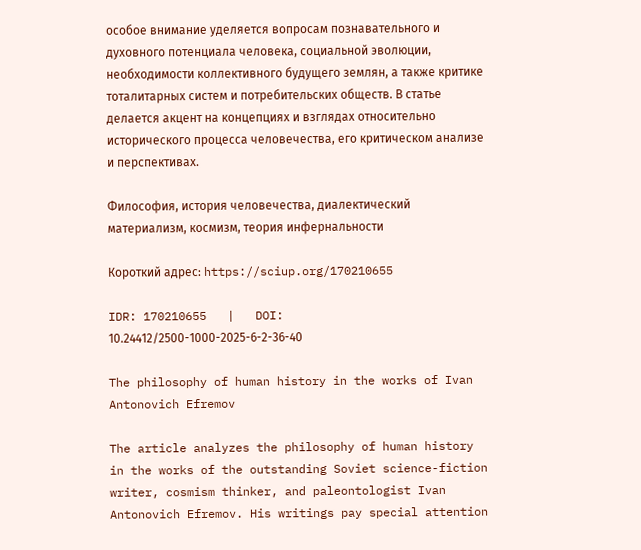особое внимание уделяется вопросам познавательного и духовного потенциала человека, социальной эволюции, необходимости коллективного будущего землян, а также критике тоталитарных систем и потребительских обществ. В статье делается акцент на концепциях и взглядах относительно исторического процесса человечества, его критическом анализе и перспективах.

Философия, история человечества, диалектический материализм, космизм, теория инфернальности

Короткий адрес: https://sciup.org/170210655

IDR: 170210655   |   DOI: 10.24412/2500-1000-2025-6-2-36-40

The philosophy of human history in the works of Ivan Antonovich Efremov

The article analyzes the philosophy of human history in the works of the outstanding Soviet science-fiction writer, cosmism thinker, and paleontologist Ivan Antonovich Efremov. His writings pay special attention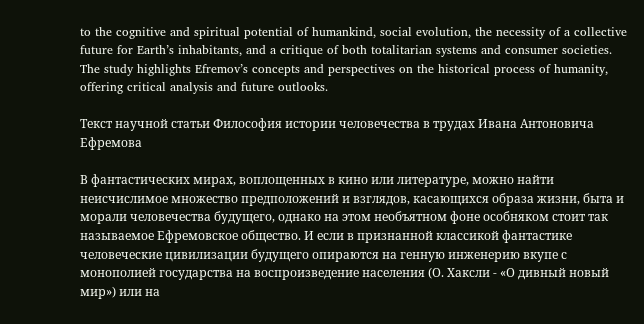to the cognitive and spiritual potential of humankind, social evolution, the necessity of a collective future for Earth’s inhabitants, and a critique of both totalitarian systems and consumer societies. The study highlights Efremov’s concepts and perspectives on the historical process of humanity, offering critical analysis and future outlooks.

Текст научной статьи Философия истории человечества в трудах Ивана Антоновича Ефремова

В фантастических мирах, воплощенных в кино или литературе, можно найти неисчислимое множество предположений и взглядов, касающихся образа жизни, быта и морали человечества будущего, однако на этом необъятном фоне особняком стоит так называемое Ефремовское общество. И если в признанной классикой фантастике человеческие цивилизации будущего опираются на генную инженерию вкупе с монополией государства на воспроизведение населения (О. Хаксли - «О дивный новый мир») или на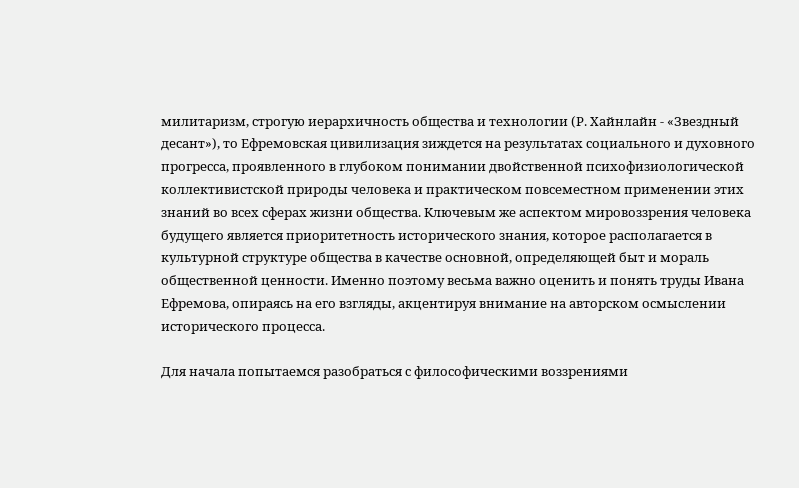милитаризм, строгую иерархичность общества и технологии (Р. Хайнлайн - «Звездный десант»), то Ефремовская цивилизация зиждется на результатах социального и духовного прогресса, проявленного в глубоком понимании двойственной психофизиологической коллективистской природы человека и практическом повсеместном применении этих знаний во всех сферах жизни общества. Ключевым же аспектом мировоззрения человека будущего является приоритетность исторического знания, которое располагается в культурной структуре общества в качестве основной, определяющей быт и мораль общественной ценности. Именно поэтому весьма важно оценить и понять труды Ивана Ефремова, опираясь на его взгляды, акцентируя внимание на авторском осмыслении исторического процесса.

Для начала попытаемся разобраться с философическими воззрениями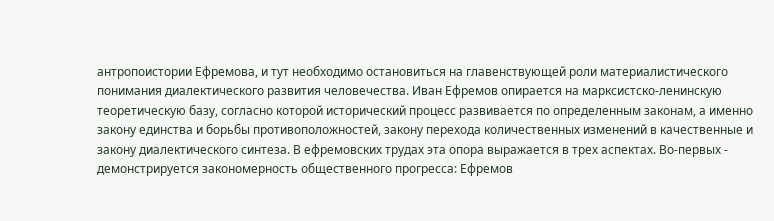антропоистории Ефремова, и тут необходимо остановиться на главенствующей роли материалистического понимания диалектического развития человечества. Иван Ефремов опирается на марксистско-ленинскую теоретическую базу, согласно которой исторический процесс развивается по определенным законам, а именно закону единства и борьбы противоположностей, закону перехода количественных изменений в качественные и закону диалектического синтеза. В ефремовских трудах эта опора выражается в трех аспектах. Во-первых - демонстрируется закономерность общественного прогресса: Ефремов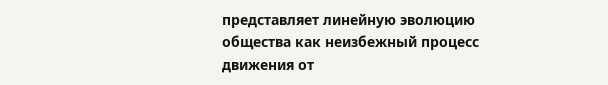представляет линейную эволюцию общества как неизбежный процесс движения от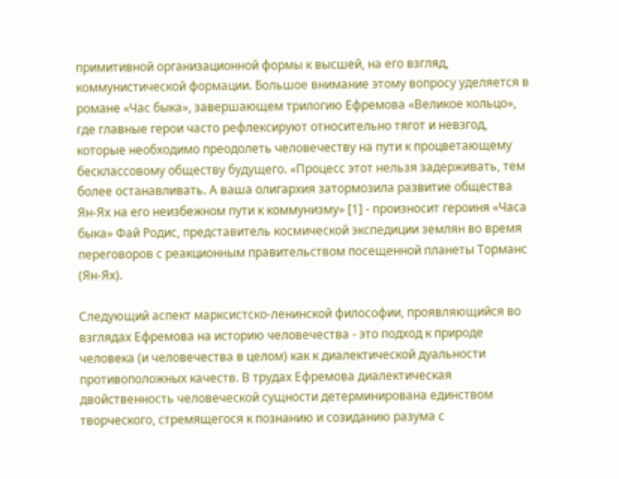примитивной организационной формы к высшей, на его взгляд, коммунистической формации. Большое внимание этому вопросу уделяется в романе «Час быка», завершающем трилогию Ефремова «Великое кольцо», где главные герои часто рефлексируют относительно тягот и невзгод, которые необходимо преодолеть человечеству на пути к процветающему бесклассовому обществу будущего. «Процесс этот нельзя задерживать, тем более останавливать. А ваша олигархия затормозила развитие общества Ян-Ях на его неизбежном пути к коммунизму» [1] - произносит героиня «Часа быка» Фай Родис, представитель космической экспедиции землян во время переговоров с реакционным правительством посещенной планеты Торманс (Ян-Ях).

Следующий аспект марксистско-ленинской философии, проявляющийся во взглядах Ефремова на историю человечества - это подход к природе человека (и человечества в целом) как к диалектической дуальности противоположных качеств. В трудах Ефремова диалектическая двойственность человеческой сущности детерминирована единством творческого, стремящегося к познанию и созиданию разума с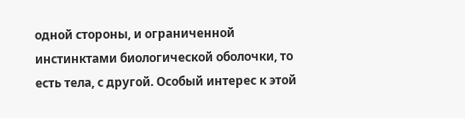одной стороны, и ограниченной инстинктами биологической оболочки, то есть тела, с другой. Особый интерес к этой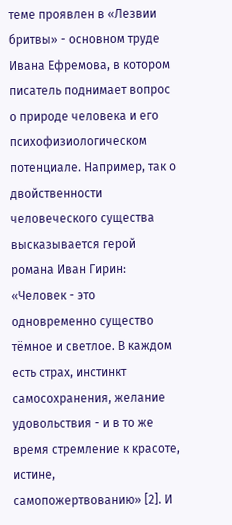теме проявлен в «Лезвии бритвы» - основном труде Ивана Ефремова, в котором писатель поднимает вопрос о природе человека и его психофизиологическом потенциале. Например, так о двойственности человеческого существа высказывается герой романа Иван Гирин: «Человек - это одновременно существо тёмное и светлое. В каждом есть страх, инстинкт самосохранения, желание удовольствия - и в то же время стремление к красоте, истине, самопожертвованию» [2]. И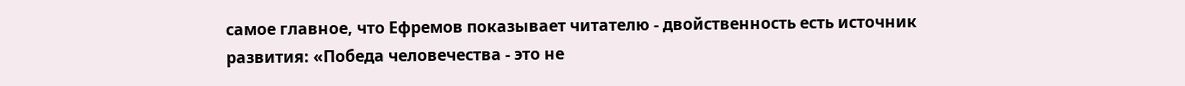самое главное, что Ефремов показывает читателю - двойственность есть источник развития: «Победа человечества - это не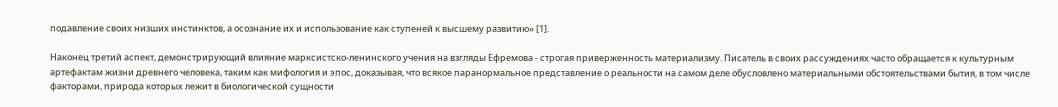подавление своих низших инстинктов, а осознание их и использование как ступеней к высшему развитию» [1].

Наконец третий аспект, демонстрирующий влияние марксистско-ленинского учения на взгляды Ефремова - строгая приверженность материализму. Писатель в своих рассуждениях часто обращается к культурным артефактам жизни древнего человека, таким как мифология и эпос, доказывая, что всякое паранормальное представление о реальности на самом деле обусловлено материальными обстоятельствами бытия, в том числе факторами, природа которых лежит в биологической сущности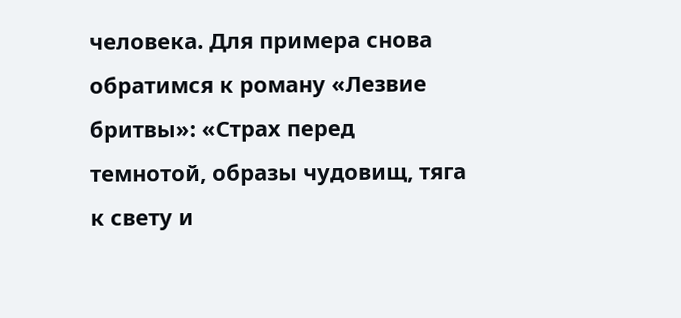человека. Для примера снова обратимся к роману «Лезвие бритвы»: «Страх перед темнотой, образы чудовищ, тяга к свету и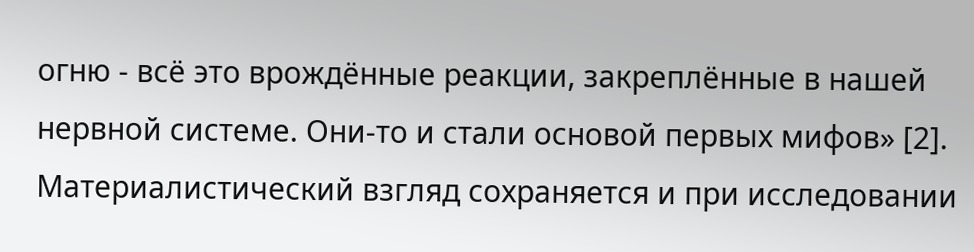огню - всё это врождённые реакции, закреплённые в нашей нервной системе. Они-то и стали основой первых мифов» [2]. Материалистический взгляд сохраняется и при исследовании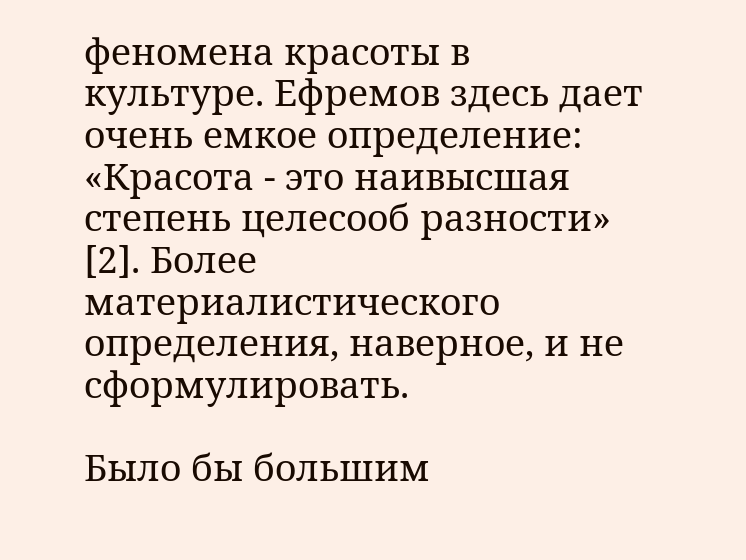феномена красоты в культуре. Ефремов здесь дает очень емкое определение: «Красота - это наивысшая степень целесооб разности» [2]. Более материалистического определения, наверное, и не сформулировать.

Было бы большим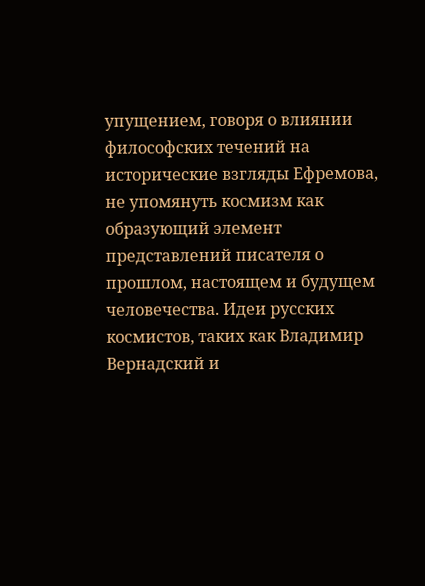упущением, говоря о влиянии философских течений на исторические взгляды Ефремова, не упомянуть космизм как образующий элемент представлений писателя о прошлом, настоящем и будущем человечества. Идеи русских космистов, таких как Владимир Вернадский и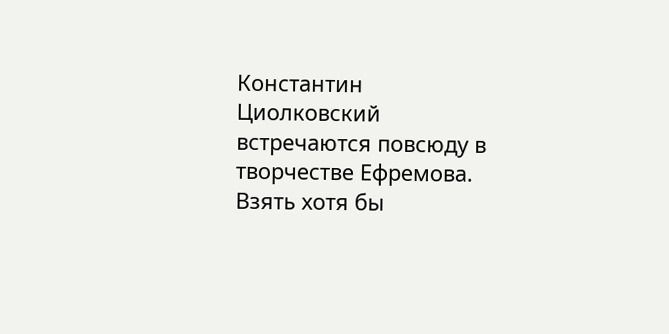Константин Циолковский встречаются повсюду в творчестве Ефремова. Взять хотя бы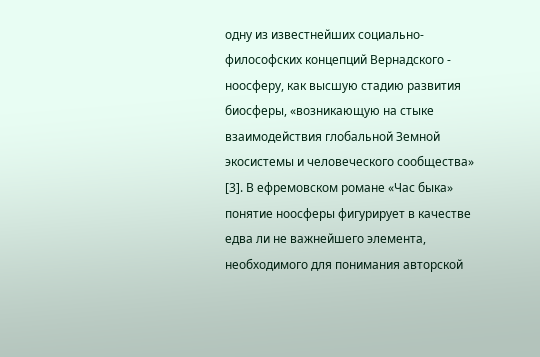одну из известнейших социально-философских концепций Вернадского - ноосферу, как высшую стадию развития биосферы, «возникающую на стыке взаимодействия глобальной Земной экосистемы и человеческого сообщества» [3]. В ефремовском романе «Час быка» понятие ноосферы фигурирует в качестве едва ли не важнейшего элемента, необходимого для понимания авторской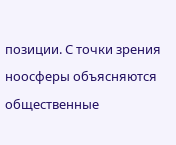позиции. С точки зрения ноосферы объясняются общественные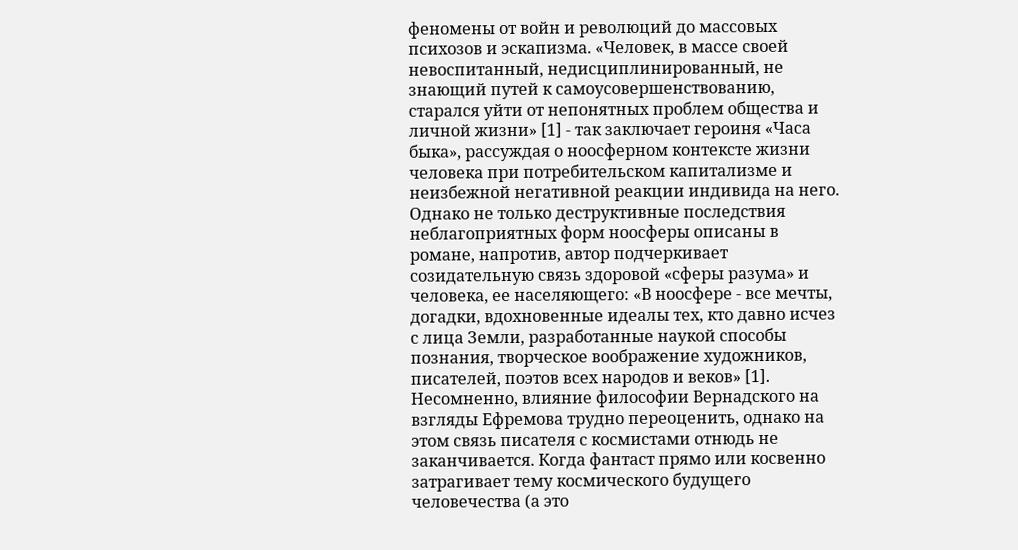феномены от войн и революций до массовых психозов и эскапизма. «Человек, в массе своей невоспитанный, недисциплинированный, не знающий путей к самоусовершенствованию, старался уйти от непонятных проблем общества и личной жизни» [1] - так заключает героиня «Часа быка», рассуждая о ноосферном контексте жизни человека при потребительском капитализме и неизбежной негативной реакции индивида на него. Однако не только деструктивные последствия неблагоприятных форм ноосферы описаны в романе, напротив, автор подчеркивает созидательную связь здоровой «сферы разума» и человека, ее населяющего: «В ноосфере - все мечты, догадки, вдохновенные идеалы тех, кто давно исчез с лица Земли, разработанные наукой способы познания, творческое воображение художников, писателей, поэтов всех народов и веков» [1]. Несомненно, влияние философии Вернадского на взгляды Ефремова трудно переоценить, однако на этом связь писателя с космистами отнюдь не заканчивается. Когда фантаст прямо или косвенно затрагивает тему космического будущего человечества (а это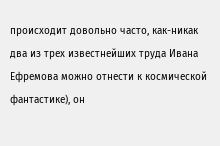происходит довольно часто, как-никак два из трех известнейших труда Ивана Ефремова можно отнести к космической фантастике), он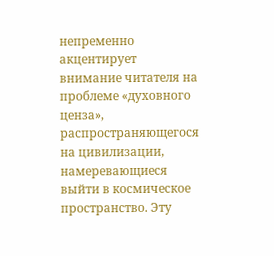непременно акцентирует внимание читателя на проблеме «духовного ценза», распространяющегося на цивилизации, намеревающиеся выйти в космическое пространство. Эту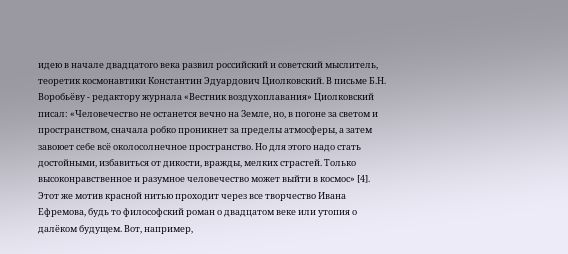идею в начале двадцатого века развил российский и советский мыслитель, теоретик космонавтики Константин Эдуардович Циолковский. В письме Б.Н. Воробьёву - редактору журнала «Вестник воздухоплавания» Циолковский писал: «Человечество не останется вечно на Земле, но, в погоне за светом и пространством, сначала робко проникнет за пределы атмосферы, а затем завоюет себе всё околосолнечное пространство. Но для этого надо стать достойными, избавиться от дикости, вражды, мелких страстей. Только высоконравственное и разумное человечество может выйти в космос» [4]. Этот же мотив красной нитью проходит через все творчество Ивана Ефремова, будь то философский роман о двадцатом веке или утопия о далёком будущем. Вот, например,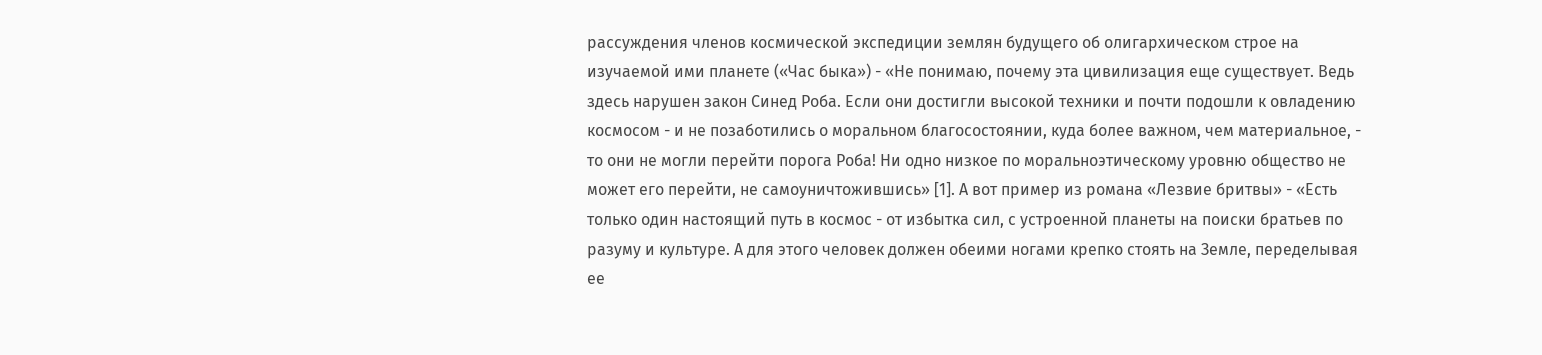рассуждения членов космической экспедиции землян будущего об олигархическом строе на изучаемой ими планете («Час быка») - «Не понимаю, почему эта цивилизация еще существует. Ведь здесь нарушен закон Синед Роба. Если они достигли высокой техники и почти подошли к овладению космосом - и не позаботились о моральном благосостоянии, куда более важном, чем материальное, - то они не могли перейти порога Роба! Ни одно низкое по моральноэтическому уровню общество не может его перейти, не самоуничтожившись» [1]. А вот пример из романа «Лезвие бритвы» - «Есть только один настоящий путь в космос - от избытка сил, с устроенной планеты на поиски братьев по разуму и культуре. А для этого человек должен обеими ногами крепко стоять на Земле, переделывая ее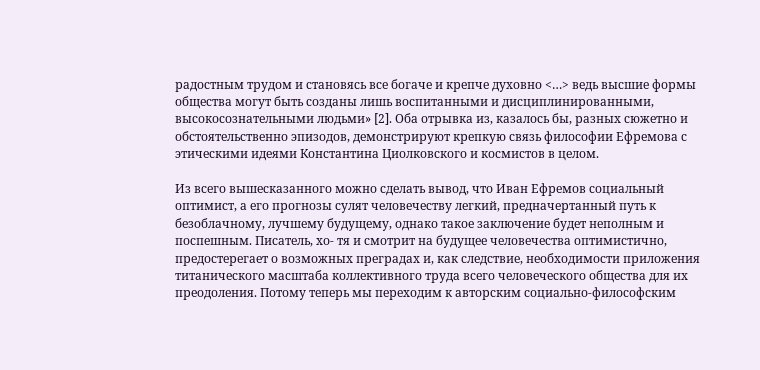радостным трудом и становясь все богаче и крепче духовно <…> ведь высшие формы общества могут быть созданы лишь воспитанными и дисциплинированными, высокосознательными людьми» [2]. Оба отрывка из, казалось бы, разных сюжетно и обстоятельственно эпизодов, демонстрируют крепкую связь философии Ефремова с этическими идеями Константина Циолковского и космистов в целом.

Из всего вышесказанного можно сделать вывод, что Иван Ефремов социальный оптимист, а его прогнозы сулят человечеству легкий, предначертанный путь к безоблачному, лучшему будущему, однако такое заключение будет неполным и поспешным. Писатель, хо- тя и смотрит на будущее человечества оптимистично, предостерегает о возможных преградах и, как следствие, необходимости приложения титанического масштаба коллективного труда всего человеческого общества для их преодоления. Потому теперь мы переходим к авторским социально-философским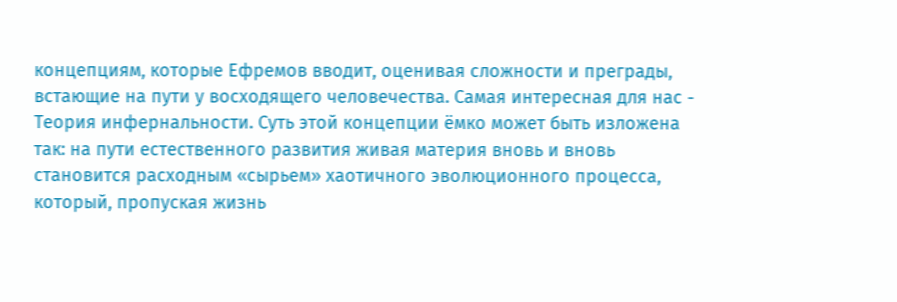концепциям, которые Ефремов вводит, оценивая сложности и преграды, встающие на пути у восходящего человечества. Самая интересная для нас - Теория инфернальности. Суть этой концепции ёмко может быть изложена так: на пути естественного развития живая материя вновь и вновь становится расходным «сырьем» хаотичного эволюционного процесса, который, пропуская жизнь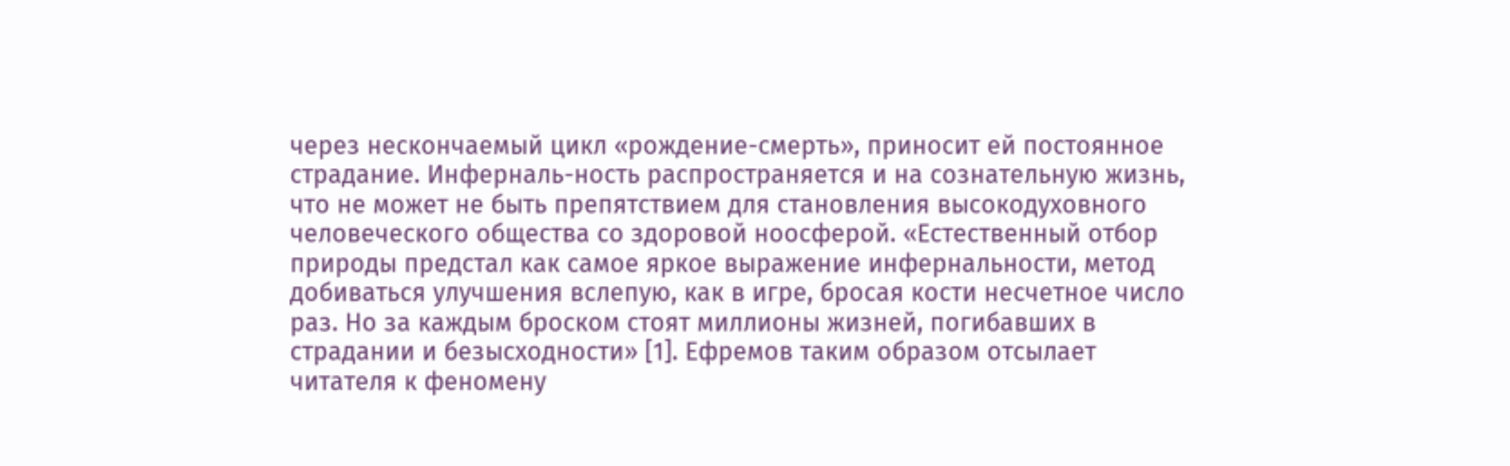через нескончаемый цикл «рождение-смерть», приносит ей постоянное страдание. Инферналь-ность распространяется и на сознательную жизнь, что не может не быть препятствием для становления высокодуховного человеческого общества со здоровой ноосферой. «Естественный отбор природы предстал как самое яркое выражение инфернальности, метод добиваться улучшения вслепую, как в игре, бросая кости несчетное число раз. Но за каждым броском стоят миллионы жизней, погибавших в страдании и безысходности» [1]. Ефремов таким образом отсылает читателя к феномену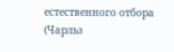естественного отбора (Чарльз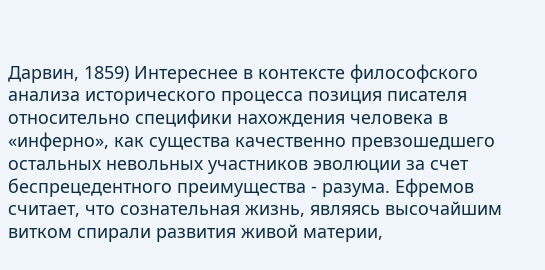Дарвин, 1859) Интереснее в контексте философского анализа исторического процесса позиция писателя относительно специфики нахождения человека в «инферно», как существа качественно превзошедшего остальных невольных участников эволюции за счет беспрецедентного преимущества - разума. Ефремов считает, что сознательная жизнь, являясь высочайшим витком спирали развития живой материи,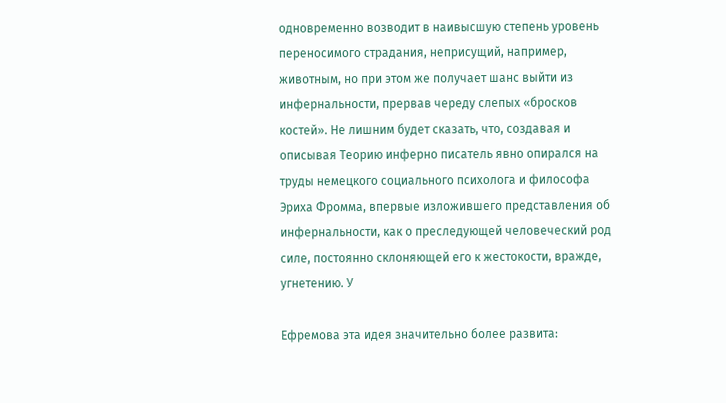одновременно возводит в наивысшую степень уровень переносимого страдания, неприсущий, например, животным, но при этом же получает шанс выйти из инфернальности, прервав череду слепых «бросков костей». Не лишним будет сказать, что, создавая и описывая Теорию инферно писатель явно опирался на труды немецкого социального психолога и философа Эриха Фромма, впервые изложившего представления об инфернальности, как о преследующей человеческий род силе, постоянно склоняющей его к жестокости, вражде, угнетению. У

Ефремова эта идея значительно более развита: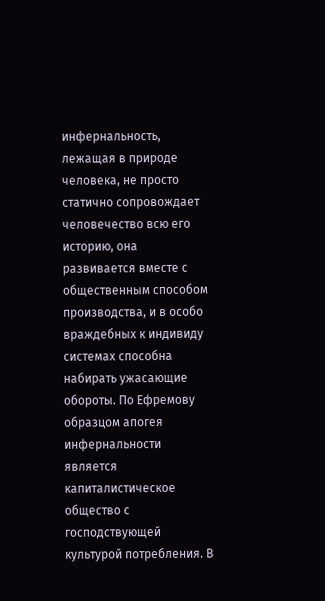инфернальность, лежащая в природе человека, не просто статично сопровождает человечество всю его историю, она развивается вместе с общественным способом производства, и в особо враждебных к индивиду системах способна набирать ужасающие обороты. По Ефремову образцом апогея инфернальности является капиталистическое общество с господствующей культурой потребления. В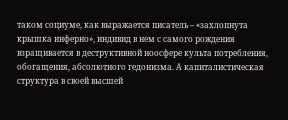таком социуме, как выражается писатель – «захлопнута крышка инферно», индивид в нем с самого рождения взращивается в деструктивной ноосфере культа потребления, обогащения, абсолютного гедонизма. А капиталистическая структура в своей высшей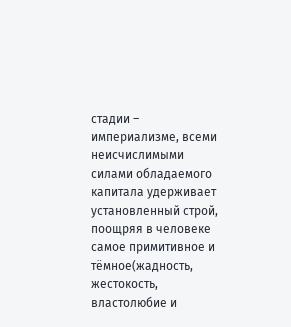стадии – империализме, всеми неисчислимыми силами обладаемого капитала удерживает установленный строй, поощряя в человеке самое примитивное и тёмное(жадность, жестокость, властолюбие и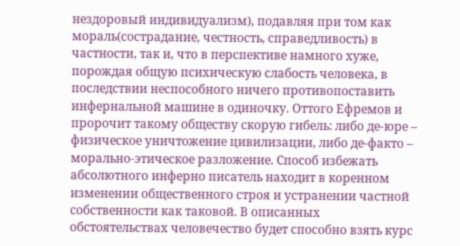нездоровый индивидуализм), подавляя при том как мораль(сострадание, честность, справедливость) в частности, так и, что в перспективе намного хуже, порождая общую психическую слабость человека, в последствии неспособного ничего противопоставить инфернальной машине в одиночку. Оттого Ефремов и пророчит такому обществу скорую гибель: либо де-юре – физическое уничтожение цивилизации, либо де-факто – морально-этическое разложение. Способ избежать абсолютного инферно писатель находит в коренном изменении общественного строя и устранении частной собственности как таковой. В описанных обстоятельствах человечество будет способно взять курс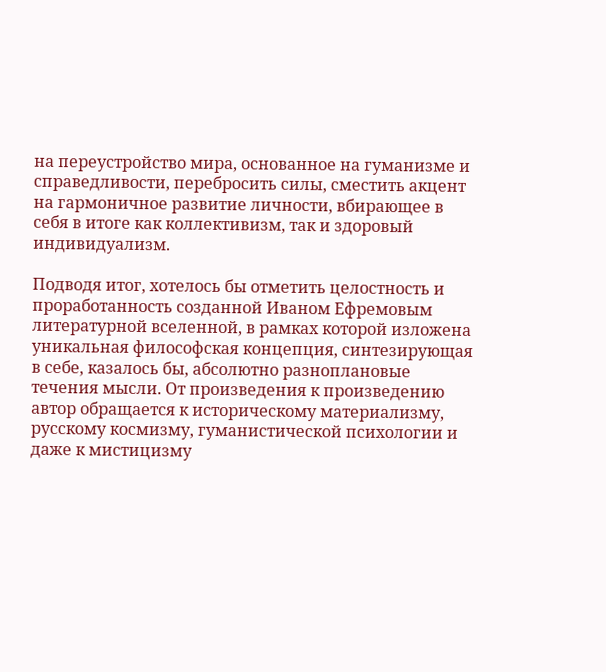на переустройство мира, основанное на гуманизме и справедливости, перебросить силы, сместить акцент на гармоничное развитие личности, вбирающее в себя в итоге как коллективизм, так и здоровый индивидуализм.

Подводя итог, хотелось бы отметить целостность и проработанность созданной Иваном Ефремовым литературной вселенной, в рамках которой изложена уникальная философская концепция, синтезирующая в себе, казалось бы, абсолютно разноплановые течения мысли. От произведения к произведению автор обращается к историческому материализму, русскому космизму, гуманистической психологии и даже к мистицизму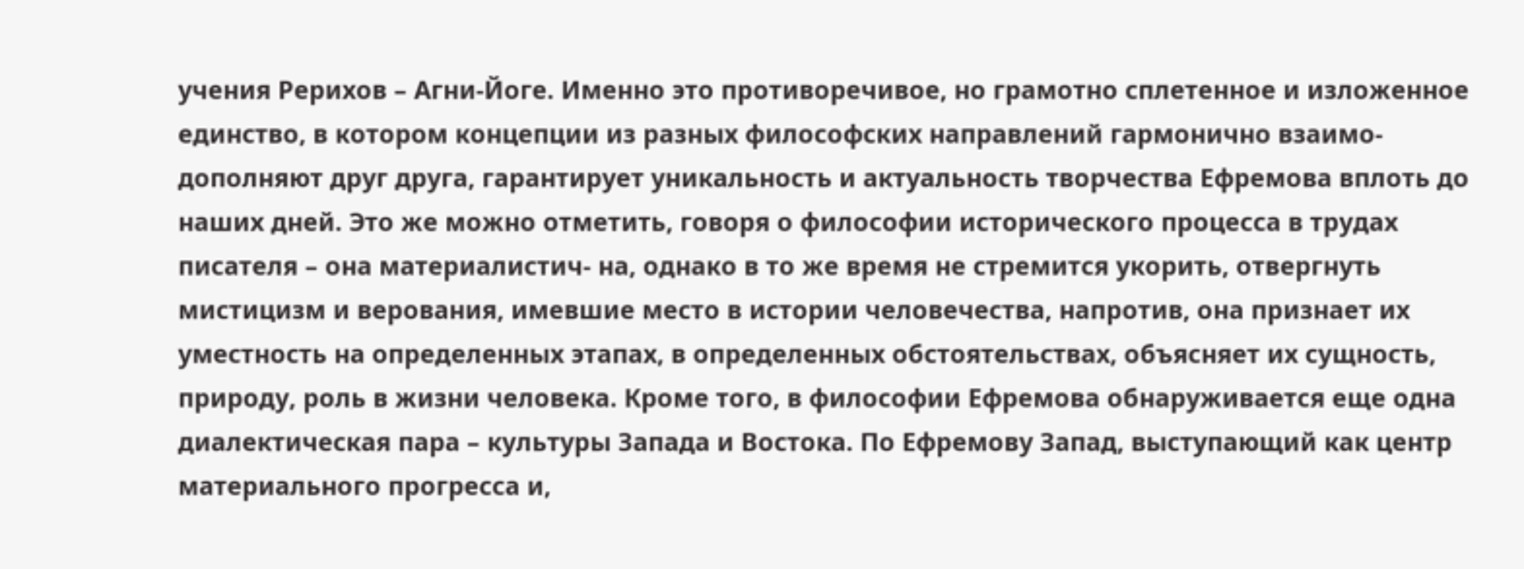учения Рерихов – Агни-Йоге. Именно это противоречивое, но грамотно сплетенное и изложенное единство, в котором концепции из разных философских направлений гармонично взаимо-дополняют друг друга, гарантирует уникальность и актуальность творчества Ефремова вплоть до наших дней. Это же можно отметить, говоря о философии исторического процесса в трудах писателя – она материалистич- на, однако в то же время не стремится укорить, отвергнуть мистицизм и верования, имевшие место в истории человечества, напротив, она признает их уместность на определенных этапах, в определенных обстоятельствах, объясняет их сущность, природу, роль в жизни человека. Кроме того, в философии Ефремова обнаруживается еще одна диалектическая пара – культуры Запада и Востока. По Ефремову Запад, выступающий как центр материального прогресса и,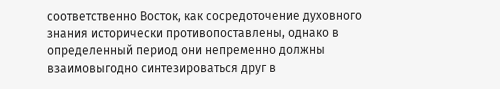соответственно Восток, как сосредоточение духовного знания исторически противопоставлены, однако в определенный период они непременно должны взаимовыгодно синтезироваться друг в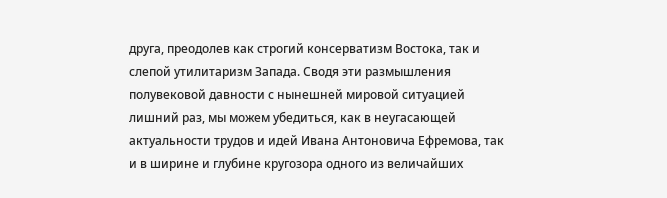друга, преодолев как строгий консерватизм Востока, так и слепой утилитаризм Запада. Сводя эти размышления полувековой давности с нынешней мировой ситуацией лишний раз, мы можем убедиться, как в неугасающей актуальности трудов и идей Ивана Антоновича Ефремова, так и в ширине и глубине кругозора одного из величайших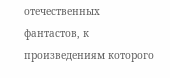отечественных фантастов, к произведениям которого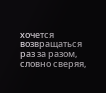хочется возвращаться раз за разом, словно сверяя,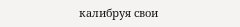калибруя свои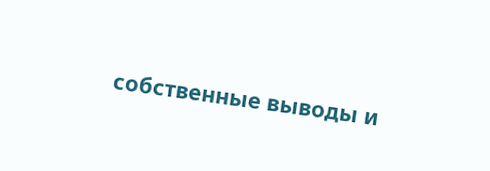собственные выводы и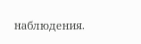наблюдения.